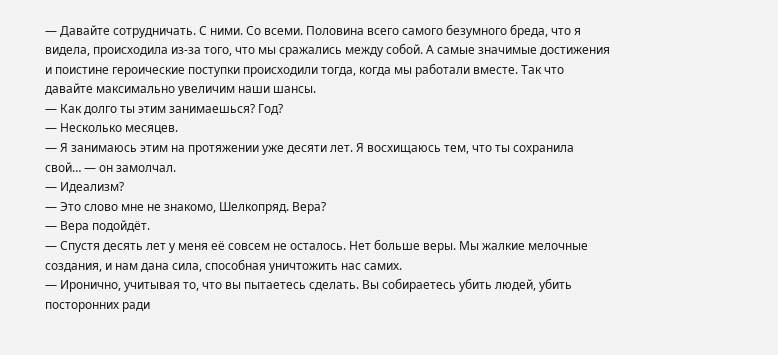— Давайте сотрудничать. С ними. Со всеми. Половина всего самого безумного бреда, что я видела, происходила из-за того, что мы сражались между собой. А самые значимые достижения и поистине героические поступки происходили тогда, когда мы работали вместе. Так что давайте максимально увеличим наши шансы.
— Как долго ты этим занимаешься? Год?
— Несколько месяцев.
— Я занимаюсь этим на протяжении уже десяти лет. Я восхищаюсь тем, что ты сохранила свой… — он замолчал.
— Идеализм?
— Это слово мне не знакомо, Шелкопряд. Вера?
— Вера подойдёт.
— Спустя десять лет у меня её совсем не осталось. Нет больше веры. Мы жалкие мелочные создания, и нам дана сила, способная уничтожить нас самих.
— Иронично, учитывая то, что вы пытаетесь сделать. Вы собираетесь убить людей, убить посторонних ради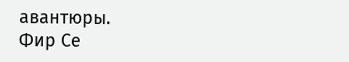авантюры.
Фир Се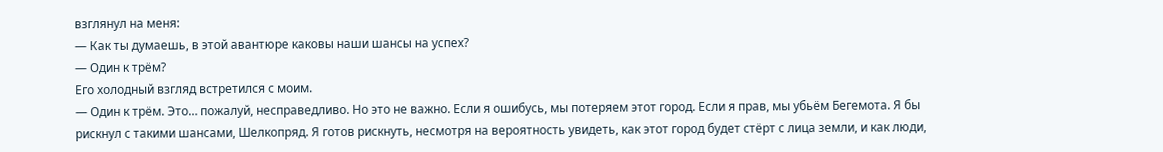взглянул на меня:
— Как ты думаешь, в этой авантюре каковы наши шансы на успех?
— Один к трём?
Его холодный взгляд встретился с моим.
— Один к трём. Это… пожалуй, несправедливо. Но это не важно. Если я ошибусь, мы потеряем этот город. Если я прав, мы убьём Бегемота. Я бы рискнул с такими шансами, Шелкопряд. Я готов рискнуть, несмотря на вероятность увидеть, как этот город будет стёрт с лица земли, и как люди,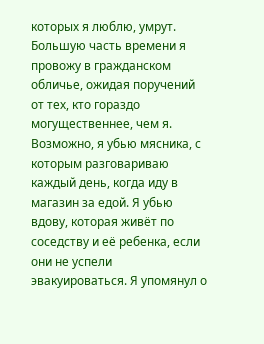которых я люблю, умрут. Большую часть времени я провожу в гражданском обличье, ожидая поручений от тех, кто гораздо могущественнее, чем я. Возможно, я убью мясника, с которым разговариваю каждый день, когда иду в магазин за едой. Я убью вдову, которая живёт по соседству и её ребенка, если они не успели эвакуироваться. Я упомянул о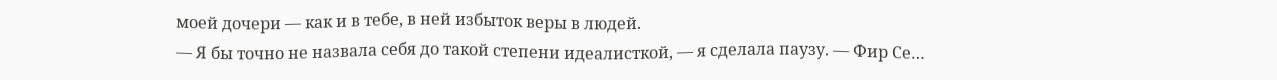моей дочери — как и в тебе, в ней избыток веры в людей.
— Я бы точно не назвала себя до такой степени идеалисткой, — я сделала паузу. — Фир Се…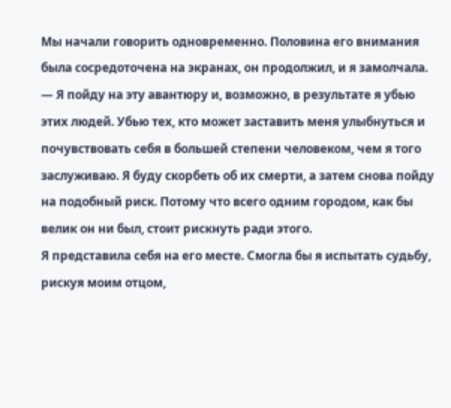Мы начали говорить одновременно. Половина его внимания была сосредоточена на экранах, он продолжил, и я замолчала.
— Я пойду на эту авантюру и, возможно, в результате я убью этих людей. Убью тех, кто может заставить меня улыбнуться и почувствовать себя в большей степени человеком, чем я того заслуживаю. Я буду скорбеть об их смерти, а затем снова пойду на подобный риск. Потому что всего одним городом, как бы велик он ни был, стоит рискнуть ради этого.
Я представила себя на его месте. Смогла бы я испытать судьбу, рискуя моим отцом,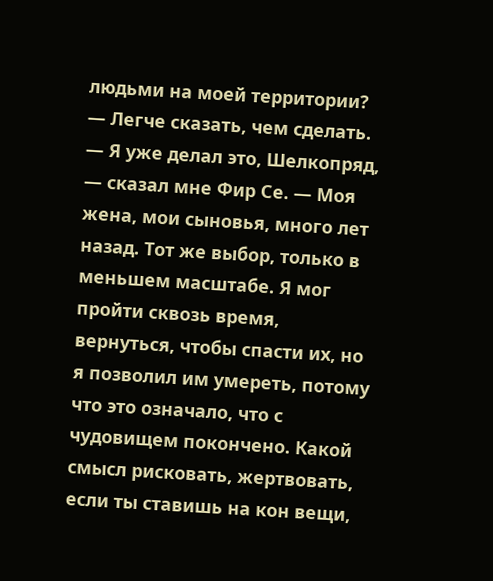людьми на моей территории?
— Легче сказать, чем сделать.
— Я уже делал это, Шелкопряд, — сказал мне Фир Се. — Моя жена, мои сыновья, много лет назад. Тот же выбор, только в меньшем масштабе. Я мог пройти сквозь время, вернуться, чтобы спасти их, но я позволил им умереть, потому что это означало, что с чудовищем покончено. Какой смысл рисковать, жертвовать, если ты ставишь на кон вещи,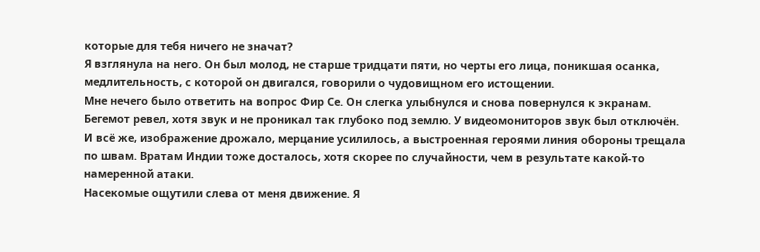которые для тебя ничего не значат?
Я взглянула на него. Он был молод, не старше тридцати пяти, но черты его лица, поникшая осанка, медлительность, с которой он двигался, говорили о чудовищном его истощении.
Мне нечего было ответить на вопрос Фир Се. Он слегка улыбнулся и снова повернулся к экранам.
Бегемот ревел, хотя звук и не проникал так глубоко под землю. У видеомониторов звук был отключён. И всё же, изображение дрожало, мерцание усилилось, а выстроенная героями линия обороны трещала по швам. Вратам Индии тоже досталось, хотя скорее по случайности, чем в результате какой-то намеренной атаки.
Насекомые ощутили слева от меня движение. Я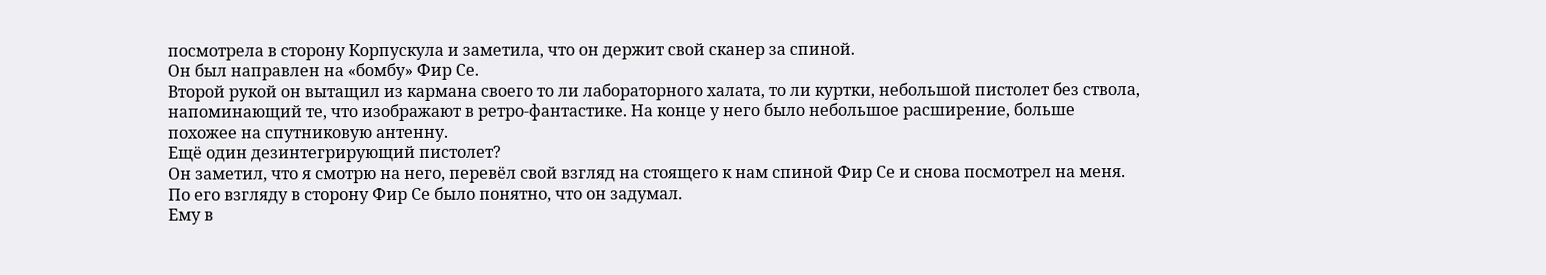посмотрела в сторону Корпускула и заметила, что он держит свой сканер за спиной.
Он был направлен на «бомбу» Фир Се.
Второй рукой он вытащил из кармана своего то ли лабораторного халата, то ли куртки, небольшой пистолет без ствола, напоминающий те, что изображают в ретро-фантастике. На конце у него было небольшое расширение, больше похожее на спутниковую антенну.
Ещё один дезинтегрирующий пистолет?
Он заметил, что я смотрю на него, перевёл свой взгляд на стоящего к нам спиной Фир Се и снова посмотрел на меня. По его взгляду в сторону Фир Се было понятно, что он задумал.
Ему в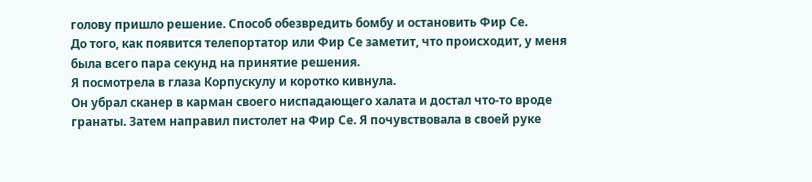голову пришло решение. Способ обезвредить бомбу и остановить Фир Се.
До того, как появится телепортатор или Фир Се заметит, что происходит, у меня была всего пара секунд на принятие решения.
Я посмотрела в глаза Корпускулу и коротко кивнула.
Он убрал сканер в карман своего ниспадающего халата и достал что-то вроде гранаты. Затем направил пистолет на Фир Се. Я почувствовала в своей руке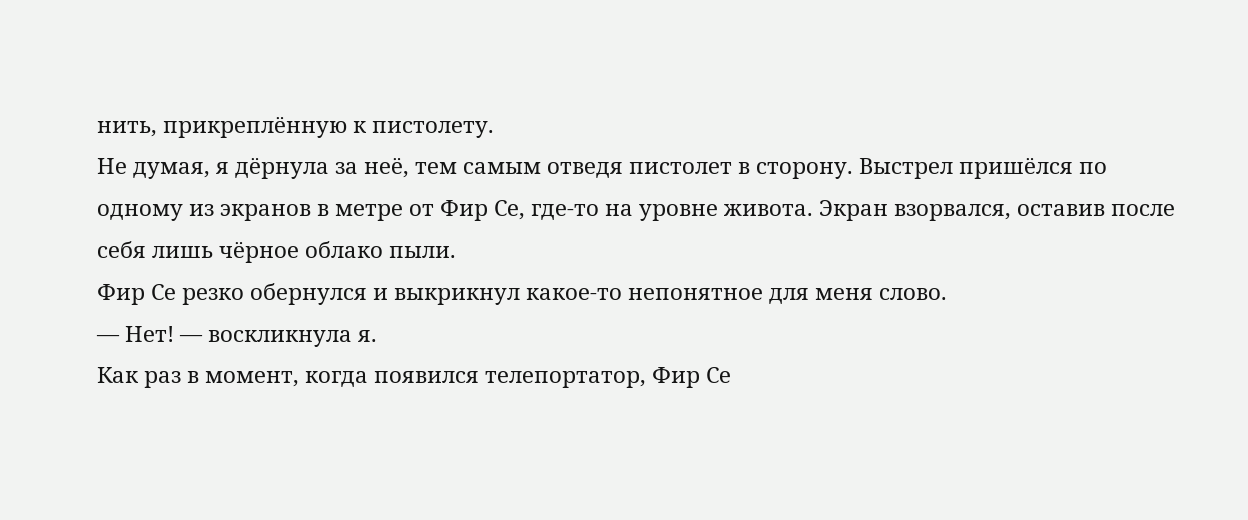нить, прикреплённую к пистолету.
Не думая, я дёрнула за неё, тем самым отведя пистолет в сторону. Выстрел пришёлся по одному из экранов в метре от Фир Се, где-то на уровне живота. Экран взорвался, оставив после себя лишь чёрное облако пыли.
Фир Се резко обернулся и выкрикнул какое-то непонятное для меня слово.
— Нет! — воскликнула я.
Как раз в момент, когда появился телепортатор, Фир Се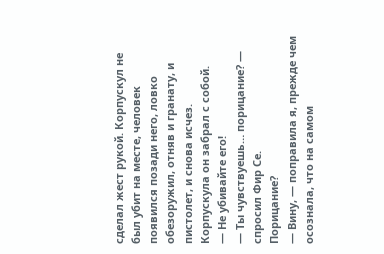сделал жест рукой. Корпускул не был убит на месте, человек появился позади него, ловко обезоружил, отняв и гранату, и пистолет, и снова исчез. Корпускула он забрал с собой.
— Не убивайте его!
— Ты чувствуешь… порицание? — спросил Фир Се.
Порицание?
— Вину, — поправила я, прежде чем осознала, что на самом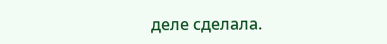деле сделала.